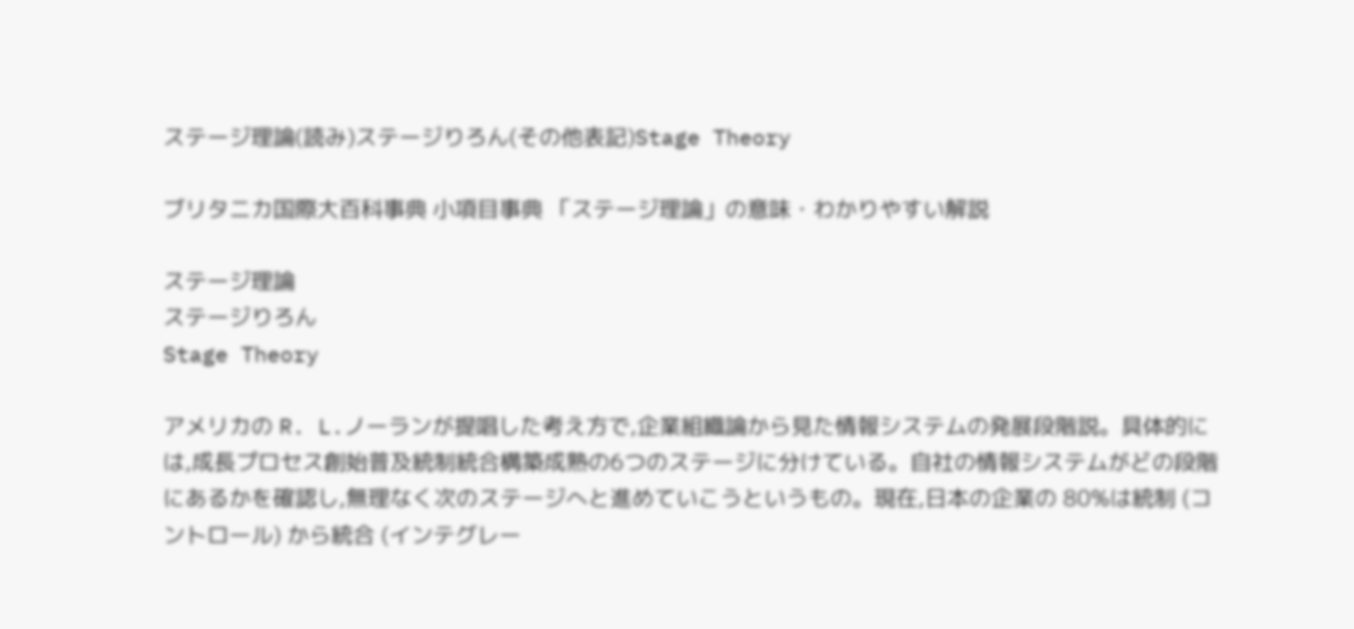ステージ理論(読み)ステージりろん(その他表記)Stage Theory

ブリタニカ国際大百科事典 小項目事典 「ステージ理論」の意味・わかりやすい解説

ステージ理論
ステージりろん
Stage Theory

アメリカの R. L.ノーランが提唱した考え方で,企業組織論から見た情報システムの発展段階説。具体的には,成長プロセス創始普及統制統合構築成熟の6つのステージに分けている。自社の情報システムがどの段階にあるかを確認し,無理なく次のステージへと進めていこうというもの。現在,日本の企業の 80%は統制 (コントロール) から統合 (インテグレー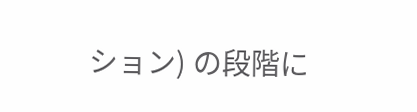ション) の段階に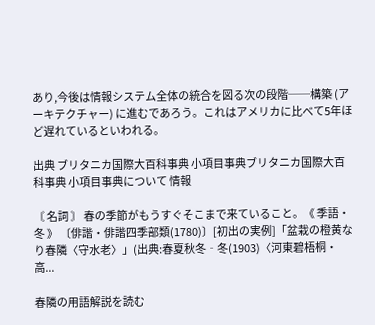あり,今後は情報システム全体の統合を図る次の段階──構築 (アーキテクチャー) に進むであろう。これはアメリカに比べて5年ほど遅れているといわれる。

出典 ブリタニカ国際大百科事典 小項目事典ブリタニカ国際大百科事典 小項目事典について 情報

〘 名詞 〙 春の季節がもうすぐそこまで来ていること。《 季語・冬 》 〔俳諧・俳諧四季部類(1780)〕[初出の実例]「盆栽の橙黄なり春隣〈守水老〉」(出典:春夏秋冬‐冬(1903)〈河東碧梧桐・高...

春隣の用語解説を読む